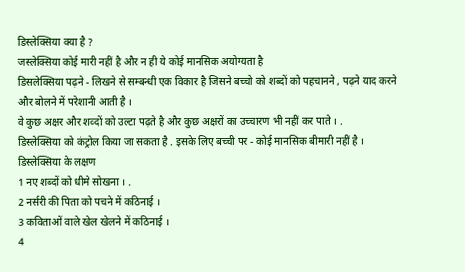डिस्लेक्सिया क्या है ?
जस्लेक्सिया कोई मारी नहीं है और न ही ये कोई मानसिक अयोग्यता है
डिसलेक्सिया पढ़ने - लिखने से सम्बन्धी एक विकार है जिसने बच्चो को शब्दों को पहचानने , पढ़ने याद करने और बोलने में परेशानी आती है ।
वे कुछ अक्षर और शव्दों को उल्टा पढ़ते है और कुछ अक्षरों का उच्चारण भी नहीं कर पाते । .
डिस्लेक्सिया को कंट्रोल किया जा सकता है . इसके लिए बच्ची पर - कोई मानसिक बीमारी नहीं है ।
डिस्लेक्सिया के लक्षण
1 नए शब्दों को धीमे सोखना । .
2 नर्सरी की पिता को पचने में कठिनाई ।
3 कविताओं वाले खेल खेलने में कठिनाई ।
4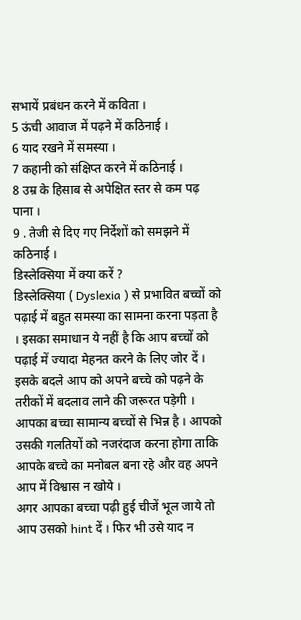सभायें प्रबंधन करने में कविता ।
5 ऊंची आवाज में पढ़ने में कठिनाई ।
6 याद रखने में समस्या ।
7 कहानी को संक्षिप्त करने में कठिनाई ।
8 उम्र के हिसाब से अपेक्षित स्तर से कम पढ़ पाना ।
9 . तेजी से दिए गए निर्देशों को समझने में कठिनाई ।
डिस्लेक्सिया में क्या करें ?
डिस्लेक्सिया ( Dyslexia ) से प्रभावित बच्चों को पढ़ाई में बहुत समस्या का सामना करना पड़ता है । इसका समाधान ये नहीं है कि आप बच्चों को पढ़ाई में ज्यादा मेहनत करने के लिए जोर दें । इसके बदले आप को अपने बच्चे को पढ़ने के तरीकों में बदलाव लाने की जरूरत पड़ेगी ।
आपका बच्चा सामान्य बच्चों से भिन्न है । आपको उसकी गलतियों को नजरंदाज करना होगा ताकि आपके बच्चे का मनोबल बना रहे और वह अपने आप में विश्वास न खोये ।
अगर आपका बच्चा पढ़ी हुई चीजें भूल जाये तो आप उसको hint दें । फिर भी उसे याद न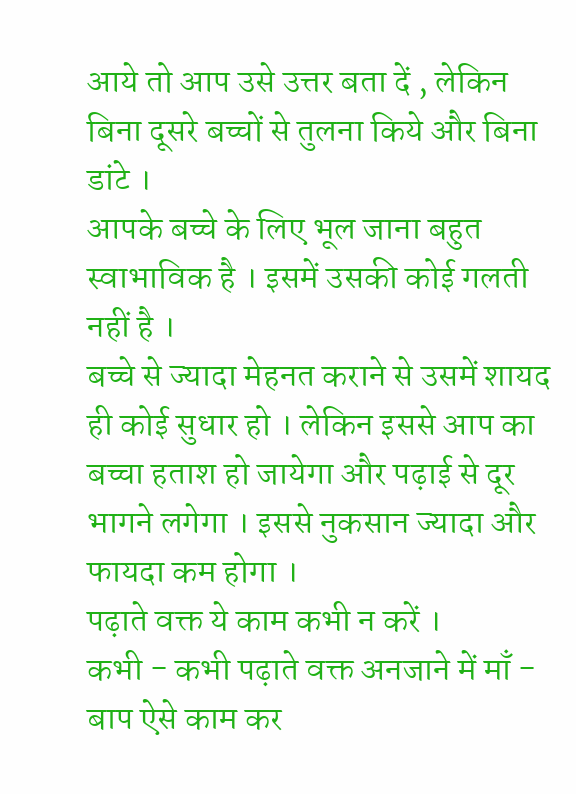आये तो आप उसे उत्तर बता दें , लेकिन बिना दूसरे बच्चों से तुलना किये और बिना डांटे ।
आपके बच्चे के लिए भूल जाना बहुत स्वाभाविक है । इसमें उसकी कोई गलती नहीं है ।
बच्चे से ज्यादा मेहनत कराने से उसमें शायद ही कोई सुधार हो । लेकिन इससे आप का बच्चा हताश हो जायेगा और पढ़ाई से दूर भागने लगेगा । इससे नुकसान ज्यादा और फायदा कम होगा ।
पढ़ाते वक्त ये काम कभी न करें ।
कभी - कभी पढ़ाते वक्त अनजाने में माँ - बाप ऐसे काम कर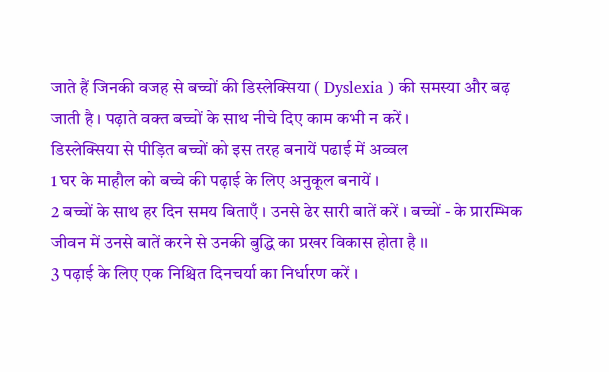जाते हैं जिनकी वजह से बच्चों की डिस्लेक्सिया ( Dyslexia ) की समस्या और बढ़ जाती है । पढ़ाते वक्त बच्चों के साथ नीचे दिए काम कभी न करें ।
डिस्लेक्सिया से पीड़ित बच्चों को इस तरह बनायें पढाई में अव्वल
1 घर के माहौल को बच्चे की पढ़ाई के लिए अनुकूल बनायें ।
2 बच्चों के साथ हर दिन समय बिताएँ । उनसे ढेर सारी बातें करें । बच्चों - के प्रारम्भिक जीवन में उनसे बातें करने से उनकी बुद्धि का प्रखर विकास होता है ।।
3 पढ़ाई के लिए एक निश्चित दिनचर्या का निर्धारण करें ।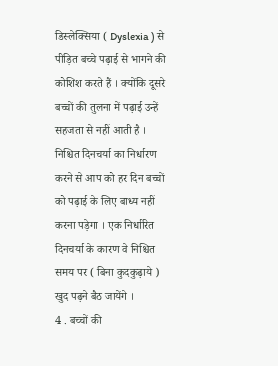डिस्लेक्सिया ( Dyslexia ) से पीड़ित बच्चे पढ़ाई से भागने की कोशिश करते हैं । क्योंकि दूसरे बच्चों की तुलना में पढ़ाई उन्हें सहजता से नहीं आती है । निश्चित दिनचर्या का निर्धारण करने से आप को हर दिन बच्चों को पढ़ाई के लिए बाध्य नहीं करना पड़ेगा । एक निर्धारित दिनचर्या के कारण वे निश्चित समय पर ( बिना कुदकुढ़ाये ) खुद पढ़ने बैठ जायेंगे ।
4 . बच्चों की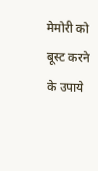मेमोरी को बूस्ट करने के उपाये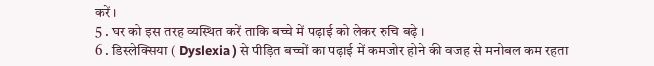करें ।
5 . घर को इस तरह व्यस्थित करें ताकि बच्चे में पढ़ाई को लेकर रुचि बढ़े ।
6 . डिस्लेक्सिया ( Dyslexia ) से पीड़ित बच्चों का पढ़ाई में कमजोर होने की वजह से मनोबल कम रहता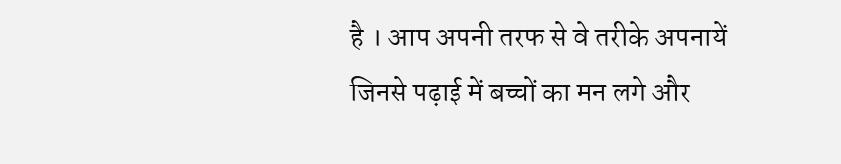है । आप अपनी तरफ से वे तरीके अपनायें जिनसे पढ़ाई में बच्चों का मन लगे और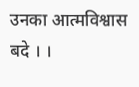उनका आत्मविश्वास बदे । ।